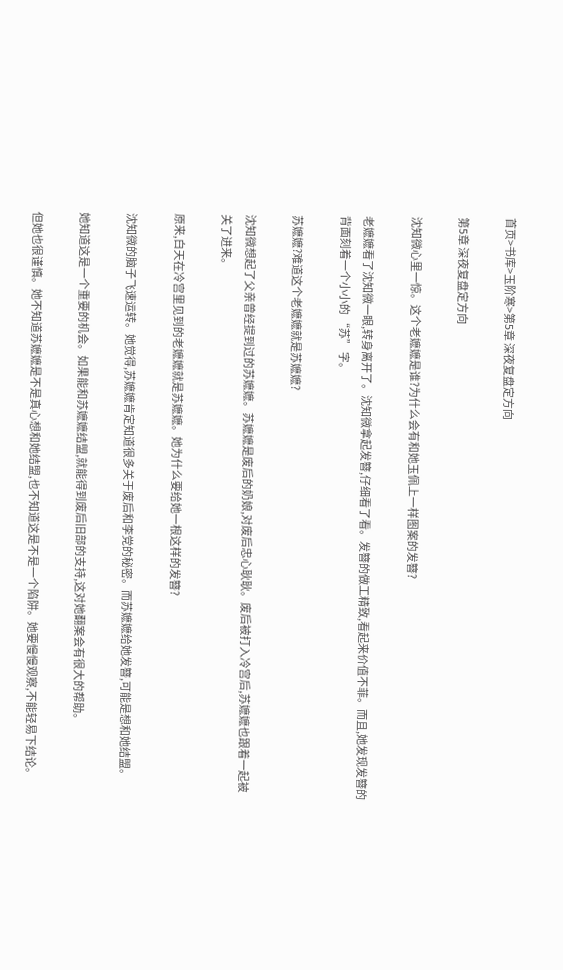首页>书库>玉阶寒>第5章 深夜复盘定方向

第5章 深夜复盘定方向

沈知微心里一惊。这个老嬷嬷是谁?为什么会有和她玉佩上一样图案的发簪?

老嬷嬷看了沈知微一眼,转身离开了。沈知微拿起发簪,仔细看了看。发簪的做工精致,看起来价值不菲。而且,她发现发簪的背面刻着一个小小的 “苏” 字。

苏嬷嬷?难道这个老嬷嬷就是苏嬷嬷?

沈知微想起了父亲曾经提到过的苏嬷嬷。苏嬷嬷是废后的奶娘,对废后忠心耿耿。废后被打入冷宫后,苏嬷嬷也跟着一起被关了进来。

原来,白天在冷宫里见到的老嬷嬷就是苏嬷嬷。她为什么要给她一根这样的发簪?

沈知微的脑子飞速运转。她觉得,苏嬷嬷肯定知道很多关于废后和李党的秘密。而苏嬷嬷给她发簪,可能是想和她结盟。

她知道这是一个重要的机会。如果能和苏嬷嬷结盟,就能得到废后旧部的支持,这对她翻案会有很大的帮助。

但她也很谨慎。她不知道苏嬷嬷是不是真心想和她结盟,也不知道这是不是一个陷阱。她要慢慢观察,不能轻易下结论。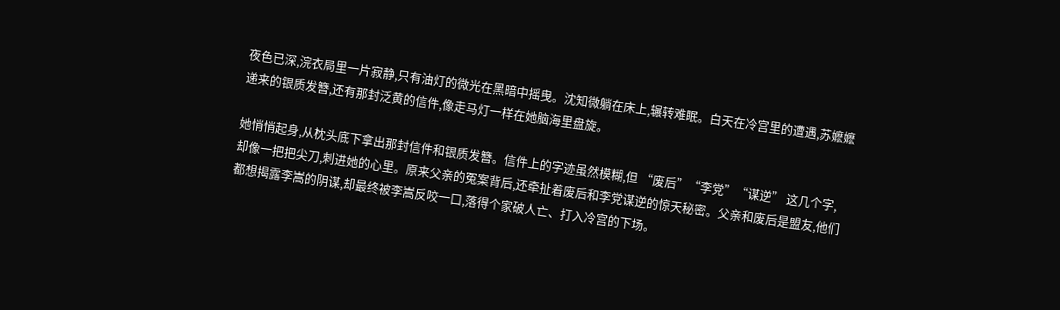夜色已深,浣衣局里一片寂静,只有油灯的微光在黑暗中摇曳。沈知微躺在床上,辗转难眠。白天在冷宫里的遭遇,苏嬷嬷递来的银质发簪,还有那封泛黄的信件,像走马灯一样在她脑海里盘旋。

她悄悄起身,从枕头底下拿出那封信件和银质发簪。信件上的字迹虽然模糊,但 “废后”“李党”“谋逆” 这几个字,却像一把把尖刀,刺进她的心里。原来父亲的冤案背后,还牵扯着废后和李党谋逆的惊天秘密。父亲和废后是盟友,他们都想揭露李嵩的阴谋,却最终被李嵩反咬一口,落得个家破人亡、打入冷宫的下场。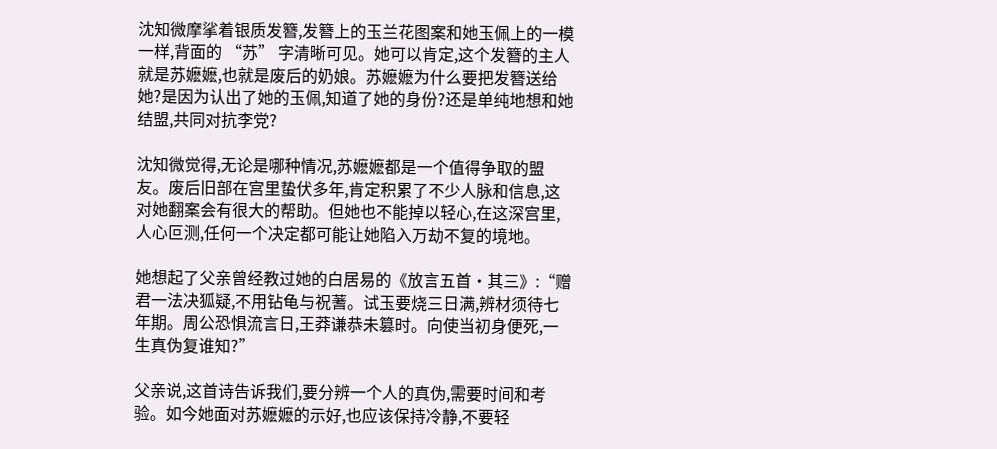沈知微摩挲着银质发簪,发簪上的玉兰花图案和她玉佩上的一模一样,背面的 “苏” 字清晰可见。她可以肯定,这个发簪的主人就是苏嬷嬷,也就是废后的奶娘。苏嬷嬷为什么要把发簪送给她?是因为认出了她的玉佩,知道了她的身份?还是单纯地想和她结盟,共同对抗李党?

沈知微觉得,无论是哪种情况,苏嬷嬷都是一个值得争取的盟友。废后旧部在宫里蛰伏多年,肯定积累了不少人脉和信息,这对她翻案会有很大的帮助。但她也不能掉以轻心,在这深宫里,人心叵测,任何一个决定都可能让她陷入万劫不复的境地。

她想起了父亲曾经教过她的白居易的《放言五首・其三》:“赠君一法决狐疑,不用钻龟与祝蓍。试玉要烧三日满,辨材须待七年期。周公恐惧流言日,王莽谦恭未篡时。向使当初身便死,一生真伪复谁知?”

父亲说,这首诗告诉我们,要分辨一个人的真伪,需要时间和考验。如今她面对苏嬷嬷的示好,也应该保持冷静,不要轻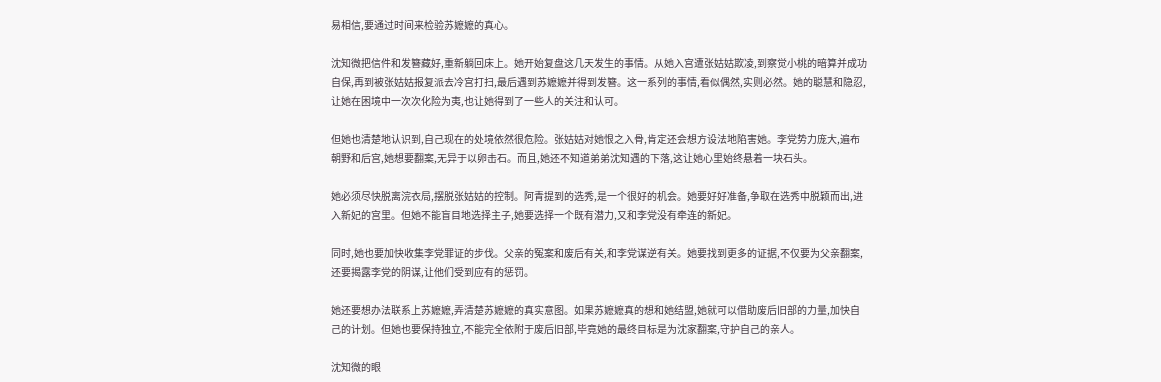易相信,要通过时间来检验苏嬷嬷的真心。

沈知微把信件和发簪藏好,重新躺回床上。她开始复盘这几天发生的事情。从她入宫遭张姑姑欺凌,到察觉小桃的暗算并成功自保,再到被张姑姑报复派去冷宫打扫,最后遇到苏嬷嬷并得到发簪。这一系列的事情,看似偶然,实则必然。她的聪慧和隐忍,让她在困境中一次次化险为夷,也让她得到了一些人的关注和认可。

但她也清楚地认识到,自己现在的处境依然很危险。张姑姑对她恨之入骨,肯定还会想方设法地陷害她。李党势力庞大,遍布朝野和后宫,她想要翻案,无异于以卵击石。而且,她还不知道弟弟沈知遇的下落,这让她心里始终悬着一块石头。

她必须尽快脱离浣衣局,摆脱张姑姑的控制。阿青提到的选秀,是一个很好的机会。她要好好准备,争取在选秀中脱颖而出,进入新妃的宫里。但她不能盲目地选择主子,她要选择一个既有潜力,又和李党没有牵连的新妃。

同时,她也要加快收集李党罪证的步伐。父亲的冤案和废后有关,和李党谋逆有关。她要找到更多的证据,不仅要为父亲翻案,还要揭露李党的阴谋,让他们受到应有的惩罚。

她还要想办法联系上苏嬷嬷,弄清楚苏嬷嬷的真实意图。如果苏嬷嬷真的想和她结盟,她就可以借助废后旧部的力量,加快自己的计划。但她也要保持独立,不能完全依附于废后旧部,毕竟她的最终目标是为沈家翻案,守护自己的亲人。

沈知微的眼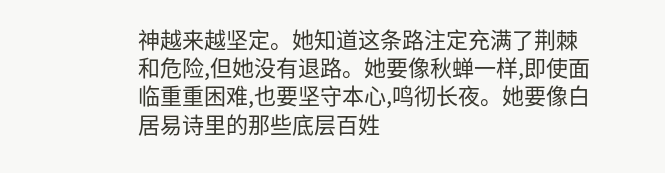神越来越坚定。她知道这条路注定充满了荆棘和危险,但她没有退路。她要像秋蝉一样,即使面临重重困难,也要坚守本心,鸣彻长夜。她要像白居易诗里的那些底层百姓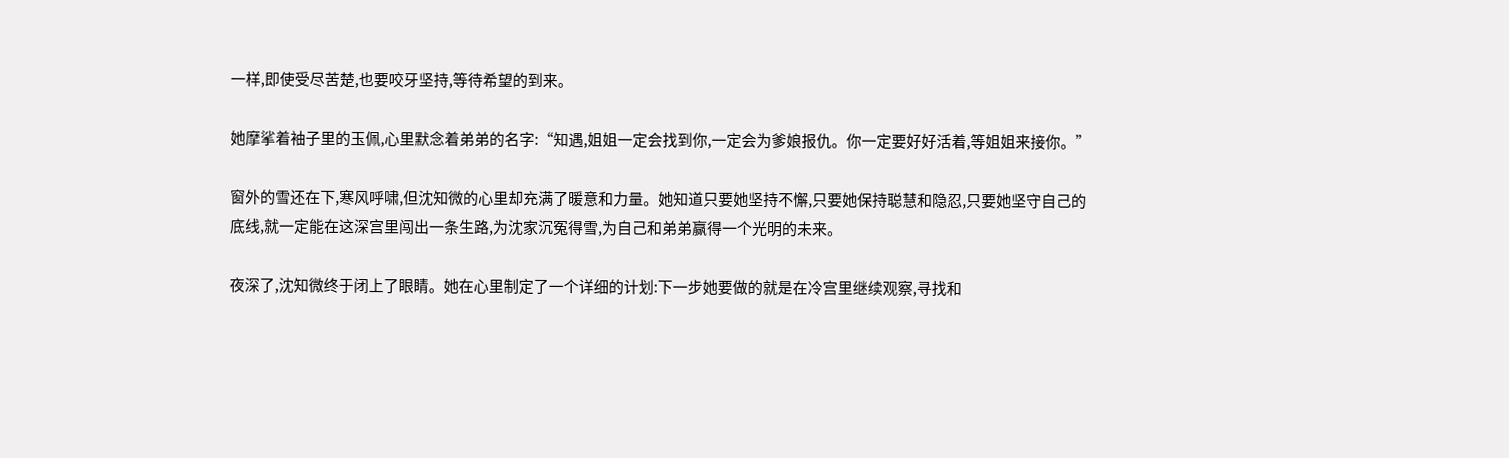一样,即使受尽苦楚,也要咬牙坚持,等待希望的到来。

她摩挲着袖子里的玉佩,心里默念着弟弟的名字:“知遇,姐姐一定会找到你,一定会为爹娘报仇。你一定要好好活着,等姐姐来接你。”

窗外的雪还在下,寒风呼啸,但沈知微的心里却充满了暖意和力量。她知道只要她坚持不懈,只要她保持聪慧和隐忍,只要她坚守自己的底线,就一定能在这深宫里闯出一条生路,为沈家沉冤得雪,为自己和弟弟赢得一个光明的未来。

夜深了,沈知微终于闭上了眼睛。她在心里制定了一个详细的计划:下一步她要做的就是在冷宫里继续观察,寻找和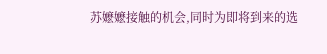苏嬷嬷接触的机会,同时为即将到来的选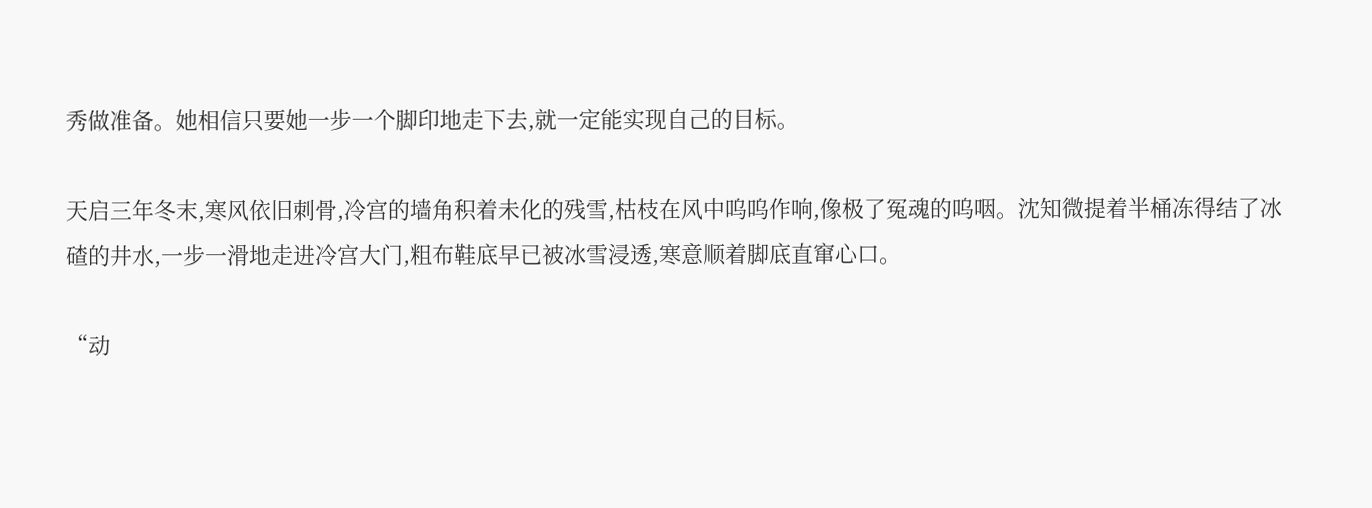秀做准备。她相信只要她一步一个脚印地走下去,就一定能实现自己的目标。

天启三年冬末,寒风依旧刺骨,冷宫的墙角积着未化的残雪,枯枝在风中呜呜作响,像极了冤魂的呜咽。沈知微提着半桶冻得结了冰碴的井水,一步一滑地走进冷宫大门,粗布鞋底早已被冰雪浸透,寒意顺着脚底直窜心口。

“动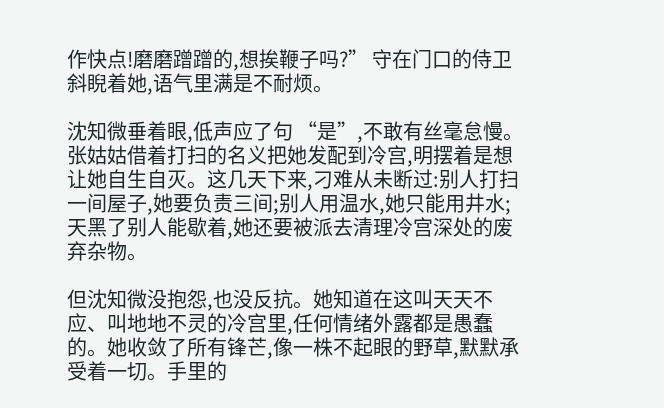作快点!磨磨蹭蹭的,想挨鞭子吗?” 守在门口的侍卫斜睨着她,语气里满是不耐烦。

沈知微垂着眼,低声应了句 “是”,不敢有丝毫怠慢。张姑姑借着打扫的名义把她发配到冷宫,明摆着是想让她自生自灭。这几天下来,刁难从未断过:别人打扫一间屋子,她要负责三间;别人用温水,她只能用井水;天黑了别人能歇着,她还要被派去清理冷宫深处的废弃杂物。

但沈知微没抱怨,也没反抗。她知道在这叫天天不应、叫地地不灵的冷宫里,任何情绪外露都是愚蠢的。她收敛了所有锋芒,像一株不起眼的野草,默默承受着一切。手里的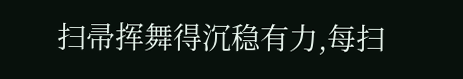扫帚挥舞得沉稳有力,每扫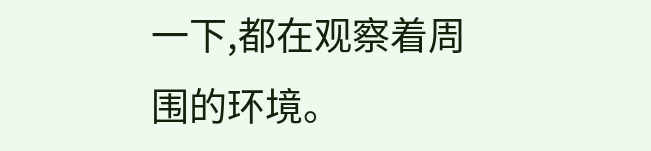一下,都在观察着周围的环境。